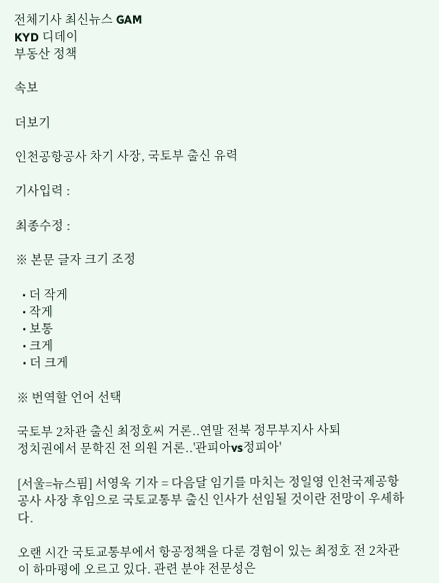전체기사 최신뉴스 GAM
KYD 디데이
부동산 정책

속보

더보기

인천공항공사 차기 사장, 국토부 출신 유력

기사입력 :

최종수정 :

※ 본문 글자 크기 조정

  • 더 작게
  • 작게
  • 보통
  • 크게
  • 더 크게

※ 번역할 언어 선택

국토부 2차관 출신 최정호씨 거론..연말 전북 정무부지사 사퇴
정치권에서 문학진 전 의원 거론..'관피아vs정피아'

[서울=뉴스핌] 서영욱 기자 = 다음달 임기를 마치는 정일영 인천국제공항공사 사장 후임으로 국토교통부 출신 인사가 선임될 것이란 전망이 우세하다.

오랜 시간 국토교통부에서 항공정책을 다룬 경험이 있는 최정호 전 2차관이 하마평에 오르고 있다. 관련 분야 전문성은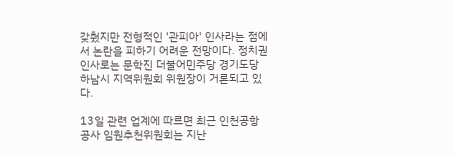갖췄지만 전형적인 '관피아' 인사라는 점에서 논란을 피하기 어려운 전망이다. 정치권 인사로는 문학진 더불어민주당 경기도당 하남시 지역위원회 위원장이 거론되고 있다.

13일 관련 업계에 따르면 최근 인천공항공사 임원추천위원회는 지난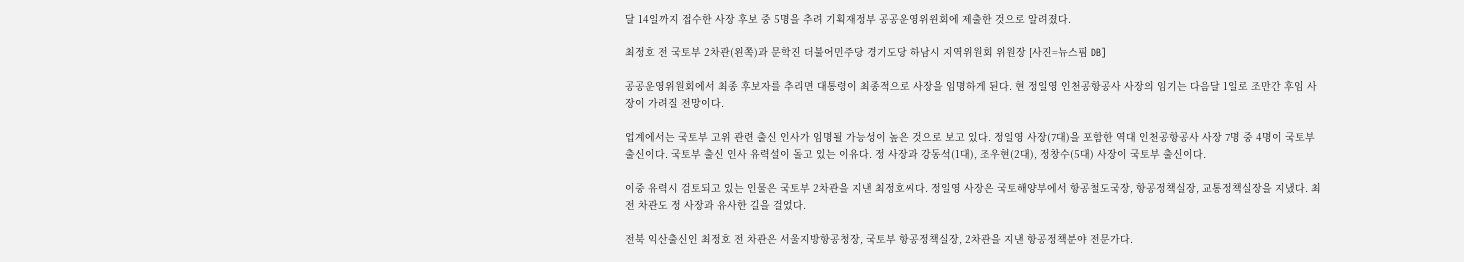달 14일까지 접수한 사장 후보 중 5명을 추려 기획재정부 공공운영위윈회에 제출한 것으로 알려졌다.

최정호 전 국토부 2차관(왼쪽)과 문학진 더불어민주당 경기도당 하남시 지역위원회 위원장 [사진=뉴스핌 DB]

공공운영위원회에서 최종 후보자를 추리면 대통령이 최종적으로 사장을 임명하게 된다. 현 정일영 인천공항공사 사장의 임기는 다음달 1일로 조만간 후임 사장이 가려질 전망이다.

업계에서는 국토부 고위 관련 출신 인사가 임명될 가능성이 높은 것으로 보고 있다. 정일영 사장(7대)을 포함한 역대 인천공항공사 사장 7명 중 4명이 국토부 출신이다. 국토부 출신 인사 유력설이 돌고 있는 이유다. 정 사장과 강동석(1대), 조우현(2대), 정창수(5대) 사장이 국토부 출신이다.

이중 유력시 검토되고 있는 인물은 국토부 2차관을 지낸 최정호씨다. 정일영 사장은 국토해양부에서 항공철도국장, 항공정책실장, 교통정책실장을 지냈다. 최 전 차관도 정 사장과 유사한 길을 걸었다.

전북 익산출신인 최정호 전 차관은 서울지방항공청장, 국토부 항공정책실장, 2차관을 지낸 항공정책분야 전문가다.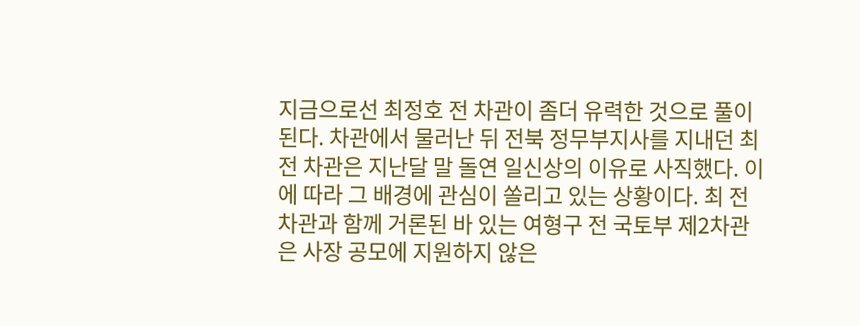지금으로선 최정호 전 차관이 좀더 유력한 것으로 풀이된다. 차관에서 물러난 뒤 전북 정무부지사를 지내던 최 전 차관은 지난달 말 돌연 일신상의 이유로 사직했다. 이에 따라 그 배경에 관심이 쏠리고 있는 상황이다. 최 전 차관과 함께 거론된 바 있는 여형구 전 국토부 제2차관은 사장 공모에 지원하지 않은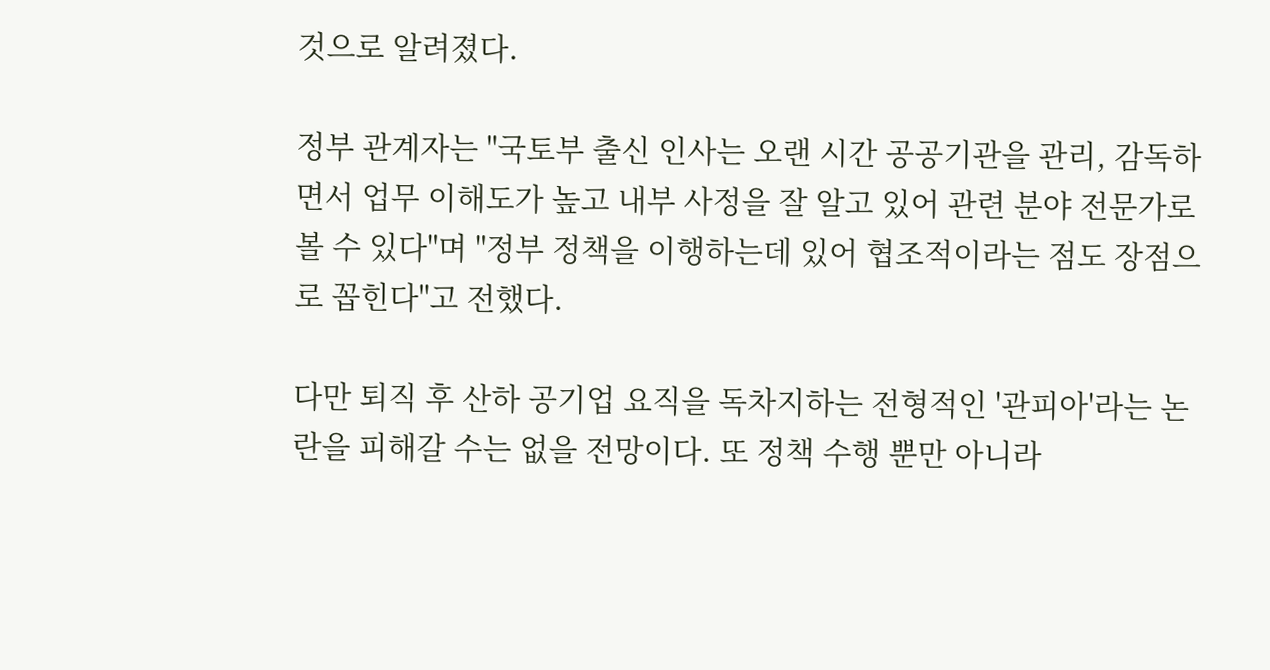것으로 알려졌다.

정부 관계자는 "국토부 출신 인사는 오랜 시간 공공기관을 관리, 감독하면서 업무 이해도가 높고 내부 사정을 잘 알고 있어 관련 분야 전문가로 볼 수 있다"며 "정부 정책을 이행하는데 있어 협조적이라는 점도 장점으로 꼽힌다"고 전했다.

다만 퇴직 후 산하 공기업 요직을 독차지하는 전형적인 '관피아'라는 논란을 피해갈 수는 없을 전망이다. 또 정책 수행 뿐만 아니라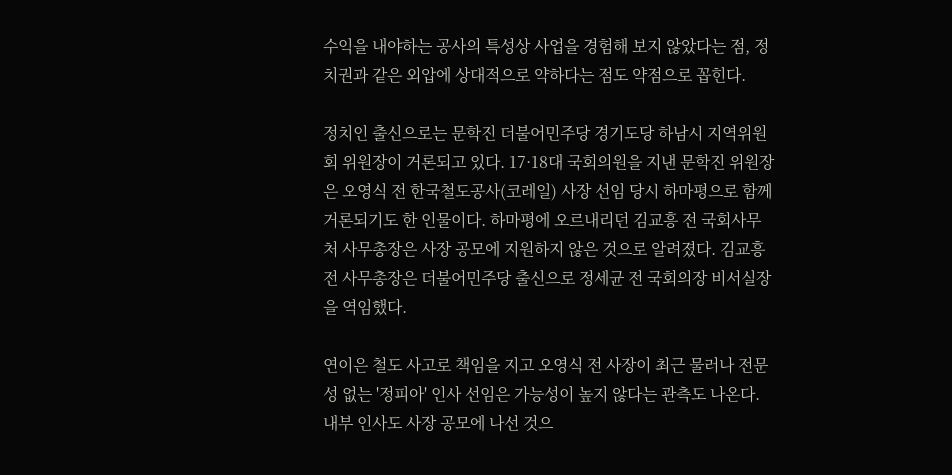수익을 내야하는 공사의 특성상 사업을 경험해 보지 않았다는 점, 정치권과 같은 외압에 상대적으로 약하다는 점도 약점으로 꼽힌다.

정치인 출신으로는 문학진 더불어민주당 경기도당 하남시 지역위원회 위원장이 거론되고 있다. 17·18대 국회의원을 지낸 문학진 위원장은 오영식 전 한국철도공사(코레일) 사장 선임 당시 하마평으로 함께 거론되기도 한 인물이다. 하마평에 오르내리던 김교흥 전 국회사무처 사무총장은 사장 공모에 지원하지 않은 것으로 알려졌다. 김교흥 전 사무총장은 더불어민주당 출신으로 정세균 전 국회의장 비서실장을 역임했다.

연이은 철도 사고로 책임을 지고 오영식 전 사장이 최근 물러나 전문성 없는 '정피아' 인사 선임은 가능성이 높지 않다는 관측도 나온다. 내부 인사도 사장 공모에 나선 것으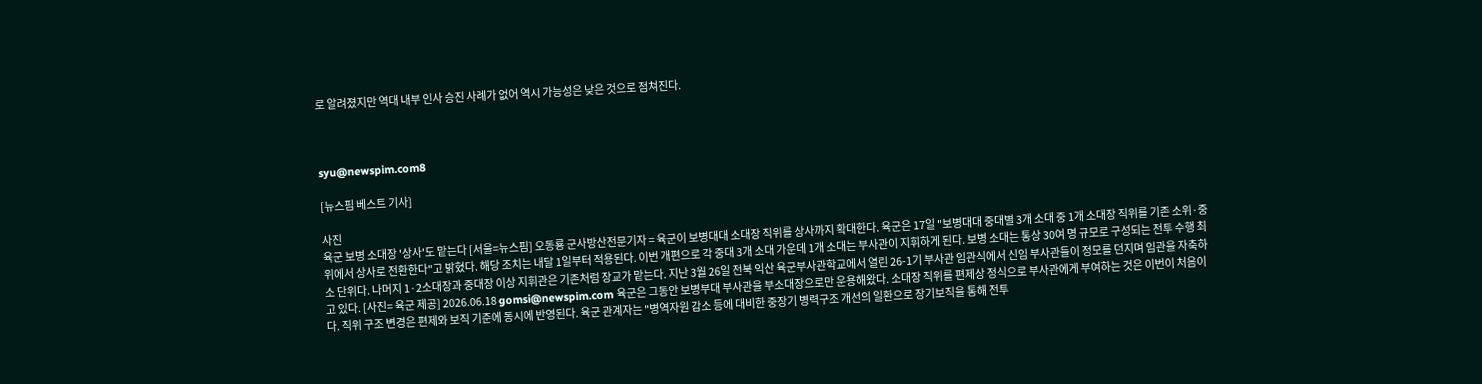로 알려졌지만 역대 내부 인사 승진 사례가 없어 역시 가능성은 낮은 것으로 점쳐진다.



syu@newspim.com8

[뉴스핌 베스트 기사]

사진
육군 보병 소대장 '상사'도 맡는다 [서울=뉴스핌] 오동룡 군사방산전문기자 = 육군이 보병대대 소대장 직위를 상사까지 확대한다. 육군은 17일 "보병대대 중대별 3개 소대 중 1개 소대장 직위를 기존 소위·중위에서 상사로 전환한다"고 밝혔다. 해당 조치는 내달 1일부터 적용된다. 이번 개편으로 각 중대 3개 소대 가운데 1개 소대는 부사관이 지휘하게 된다. 보병 소대는 통상 30여 명 규모로 구성되는 전투 수행 최소 단위다. 나머지 1·2소대장과 중대장 이상 지휘관은 기존처럼 장교가 맡는다. 지난 3월 26일 전북 익산 육군부사관학교에서 열린 26-1기 부사관 임관식에서 신임 부사관들이 정모를 던지며 임관을 자축하고 있다. [사진= 육군 제공] 2026.06.18 gomsi@newspim.com 육군은 그동안 보병부대 부사관을 부소대장으로만 운용해왔다. 소대장 직위를 편제상 정식으로 부사관에게 부여하는 것은 이번이 처음이다. 직위 구조 변경은 편제와 보직 기준에 동시에 반영된다. 육군 관계자는 "병역자원 감소 등에 대비한 중장기 병력구조 개선의 일환으로 장기보직을 통해 전투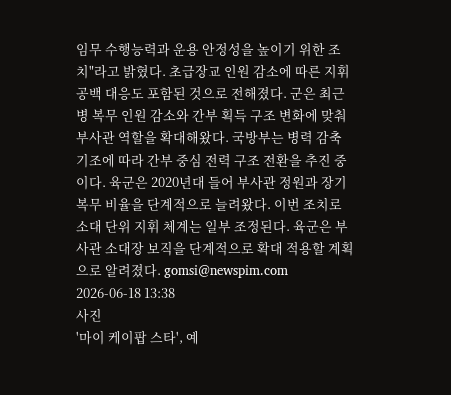임무 수행능력과 운용 안정성을 높이기 위한 조치"라고 밝혔다. 초급장교 인원 감소에 따른 지휘 공백 대응도 포함된 것으로 전해졌다. 군은 최근 병 복무 인원 감소와 간부 획득 구조 변화에 맞춰 부사관 역할을 확대해왔다. 국방부는 병력 감축 기조에 따라 간부 중심 전력 구조 전환을 추진 중이다. 육군은 2020년대 들어 부사관 정원과 장기복무 비율을 단계적으로 늘려왔다. 이번 조치로 소대 단위 지휘 체계는 일부 조정된다. 육군은 부사관 소대장 보직을 단계적으로 확대 적용할 계획으로 알려졌다. gomsi@newspim.com 2026-06-18 13:38
사진
'마이 케이팝 스타', 예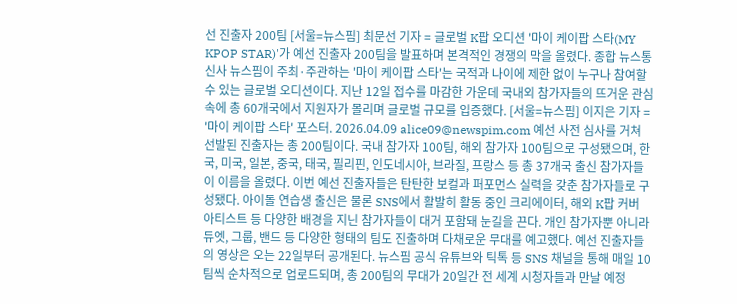선 진출자 200팀 [서울=뉴스핌] 최문선 기자 = 글로벌 K팝 오디션 '마이 케이팝 스타(MY KPOP STAR)'가 예선 진출자 200팀을 발표하며 본격적인 경쟁의 막을 올렸다. 종합 뉴스통신사 뉴스핌이 주최·주관하는 '마이 케이팝 스타'는 국적과 나이에 제한 없이 누구나 참여할 수 있는 글로벌 오디션이다. 지난 12일 접수를 마감한 가운데 국내외 참가자들의 뜨거운 관심 속에 총 60개국에서 지원자가 몰리며 글로벌 규모를 입증했다. [서울=뉴스핌] 이지은 기자 = '마이 케이팝 스타' 포스터. 2026.04.09 alice09@newspim.com 예선 사전 심사를 거쳐 선발된 진출자는 총 200팀이다. 국내 참가자 100팀, 해외 참가자 100팀으로 구성됐으며, 한국, 미국, 일본, 중국, 태국, 필리핀, 인도네시아, 브라질, 프랑스 등 총 37개국 출신 참가자들이 이름을 올렸다. 이번 예선 진출자들은 탄탄한 보컬과 퍼포먼스 실력을 갖춘 참가자들로 구성됐다. 아이돌 연습생 출신은 물론 SNS에서 활발히 활동 중인 크리에이터, 해외 K팝 커버 아티스트 등 다양한 배경을 지닌 참가자들이 대거 포함돼 눈길을 끈다. 개인 참가자뿐 아니라 듀엣, 그룹, 밴드 등 다양한 형태의 팀도 진출하며 다채로운 무대를 예고했다. 예선 진출자들의 영상은 오는 22일부터 공개된다. 뉴스핌 공식 유튜브와 틱톡 등 SNS 채널을 통해 매일 10팀씩 순차적으로 업로드되며, 총 200팀의 무대가 20일간 전 세계 시청자들과 만날 예정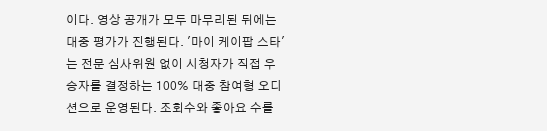이다. 영상 공개가 모두 마무리된 뒤에는 대중 평가가 진행된다. '마이 케이팝 스타'는 전문 심사위원 없이 시청자가 직접 우승자를 결정하는 100% 대중 참여형 오디션으로 운영된다. 조회수와 좋아요 수를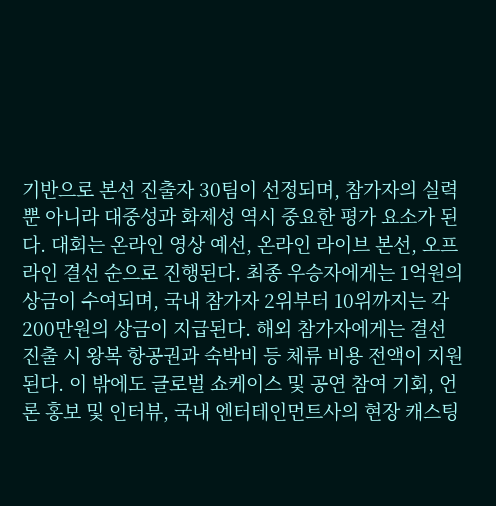기반으로 본선 진출자 30팀이 선정되며, 참가자의 실력뿐 아니라 대중성과 화제성 역시 중요한 평가 요소가 된다. 대회는 온라인 영상 예선, 온라인 라이브 본선, 오프라인 결선 순으로 진행된다. 최종 우승자에게는 1억원의 상금이 수여되며, 국내 참가자 2위부터 10위까지는 각 200만원의 상금이 지급된다. 해외 참가자에게는 결선 진출 시 왕복 항공권과 숙박비 등 체류 비용 전액이 지원된다. 이 밖에도 글로벌 쇼케이스 및 공연 참여 기회, 언론 홍보 및 인터뷰, 국내 엔터테인먼트사의 현장 캐스팅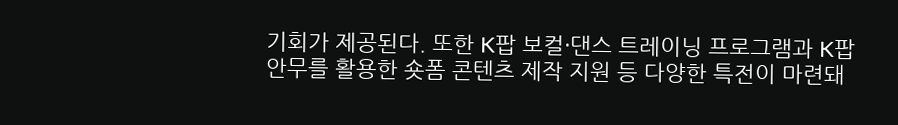기회가 제공된다. 또한 K팝 보컬·댄스 트레이닝 프로그램과 K팝 안무를 활용한 숏폼 콘텐츠 제작 지원 등 다양한 특전이 마련돼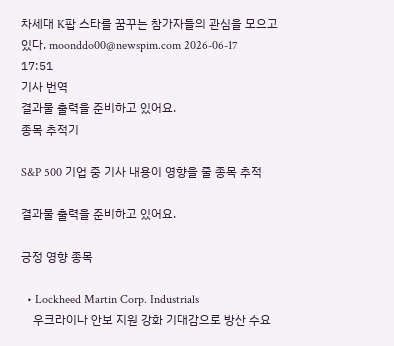차세대 K팝 스타를 꿈꾸는 참가자들의 관심을 모으고 있다. moonddo00@newspim.com 2026-06-17 17:51
기사 번역
결과물 출력을 준비하고 있어요.
종목 추적기

S&P 500 기업 중 기사 내용이 영향을 줄 종목 추적

결과물 출력을 준비하고 있어요.

긍정 영향 종목

  • Lockheed Martin Corp. Industrials
    우크라이나 안보 지원 강화 기대감으로 방산 수요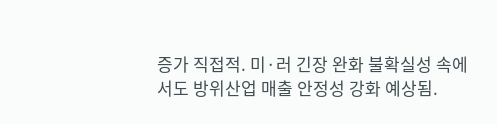증가 직접적. 미·러 긴장 완화 불확실성 속에서도 방위산업 매출 안정성 강화 예상됨.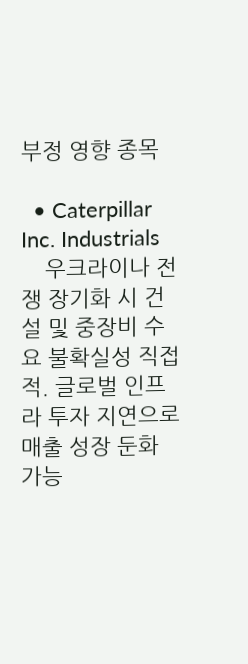부정 영향 종목

  • Caterpillar Inc. Industrials
    우크라이나 전쟁 장기화 시 건설 및 중장비 수요 불확실성 직접적. 글로벌 인프라 투자 지연으로 매출 성장 둔화 가능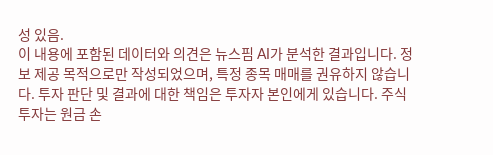성 있음.
이 내용에 포함된 데이터와 의견은 뉴스핌 AI가 분석한 결과입니다. 정보 제공 목적으로만 작성되었으며, 특정 종목 매매를 권유하지 않습니다. 투자 판단 및 결과에 대한 책임은 투자자 본인에게 있습니다. 주식 투자는 원금 손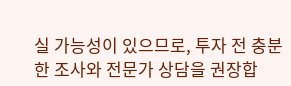실 가능성이 있으므로, 투자 전 충분한 조사와 전문가 상담을 권장합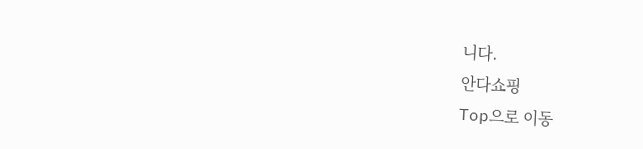니다.
안다쇼핑
Top으로 이동